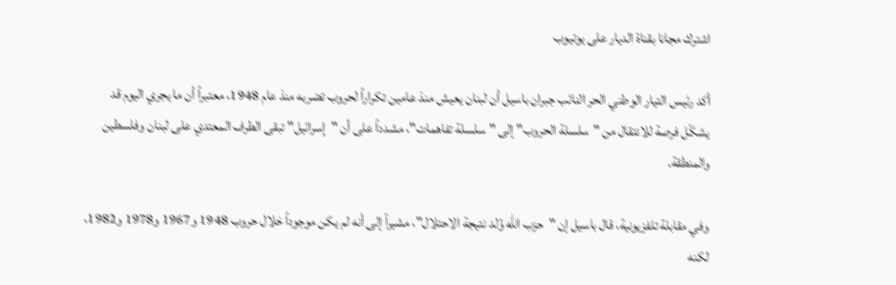اشترك مجانا بقناة الديار على يوتيوب

أكد رئيس التيار الوطني الحر النائب جبران باسيل أن لبنان يعيش منذ عامين تكراراً لحروب تضربه منذ عام 1948، معتبراً أن ما يجري اليوم قد يشكّل فرصة للانتقال من "سلسلة الحروب" إلى "سلسلة تفاهمات"، مشدداً على أن "إسرائيل" تبقى الطرف المعتدي على لبنان وفلسطين والمنطقة.

وفي مقابلة تلفزيونية، قال باسيل إن "حزب الله وُلد نتيجة الاحتلال"، مشيراً إلى أنه لم يكن موجوداً خلال حروب 1948 و1967 و1978 و1982، لكنه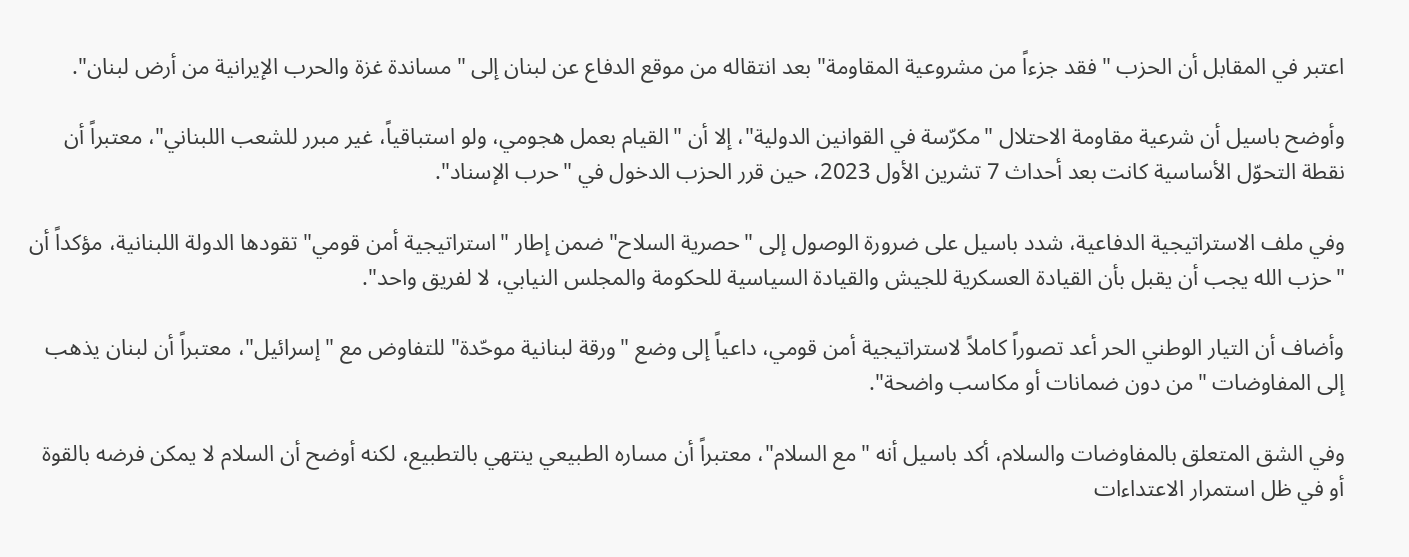اعتبر في المقابل أن الحزب "فقد جزءاً من مشروعية المقاومة" بعد انتقاله من موقع الدفاع عن لبنان إلى "مساندة غزة والحرب الإيرانية من أرض لبنان".

وأوضح باسيل أن شرعية مقاومة الاحتلال "مكرّسة في القوانين الدولية"، إلا أن "القيام بعمل هجومي، ولو استباقياً، غير مبرر للشعب اللبناني"، معتبراً أن نقطة التحوّل الأساسية كانت بعد أحداث 7 تشرين الأول 2023، حين قرر الحزب الدخول في "حرب الإسناد".

وفي ملف الاستراتيجية الدفاعية، شدد باسيل على ضرورة الوصول إلى "حصرية السلاح" ضمن إطار "استراتيجية أمن قومي" تقودها الدولة اللبنانية، مؤكداً أن "حزب الله يجب أن يقبل بأن القيادة العسكرية للجيش والقيادة السياسية للحكومة والمجلس النيابي، لا لفريق واحد".

وأضاف أن التيار الوطني الحر أعد تصوراً كاملاً لاستراتيجية أمن قومي، داعياً إلى وضع "ورقة لبنانية موحّدة" للتفاوض مع "إسرائيل"، معتبراً أن لبنان يذهب إلى المفاوضات "من دون ضمانات أو مكاسب واضحة".

وفي الشق المتعلق بالمفاوضات والسلام، أكد باسيل أنه "مع السلام"، معتبراً أن مساره الطبيعي ينتهي بالتطبيع، لكنه أوضح أن السلام لا يمكن فرضه بالقوة أو في ظل استمرار الاعتداءات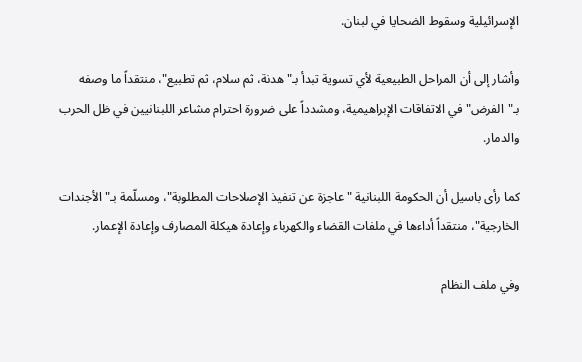الإسرائيلية وسقوط الضحايا في لبنان.

وأشار إلى أن المراحل الطبيعية لأي تسوية تبدأ بـ"هدنة، ثم سلام، ثم تطبيع"، منتقداً ما وصفه بـ"الفرض" في الاتفاقات الإبراهيمية، ومشدداً على ضرورة احترام مشاعر اللبنانيين في ظل الحرب والدمار.

كما رأى باسيل أن الحكومة اللبنانية "عاجزة عن تنفيذ الإصلاحات المطلوبة"، ومسلّمة بـ"الأجندات الخارجية"، منتقداً أداءها في ملفات القضاء والكهرباء وإعادة هيكلة المصارف وإعادة الإعمار.

وفي ملف النظام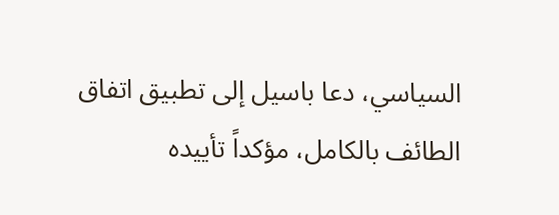السياسي، دعا باسيل إلى تطبيق اتفاق الطائف بالكامل، مؤكداً تأييده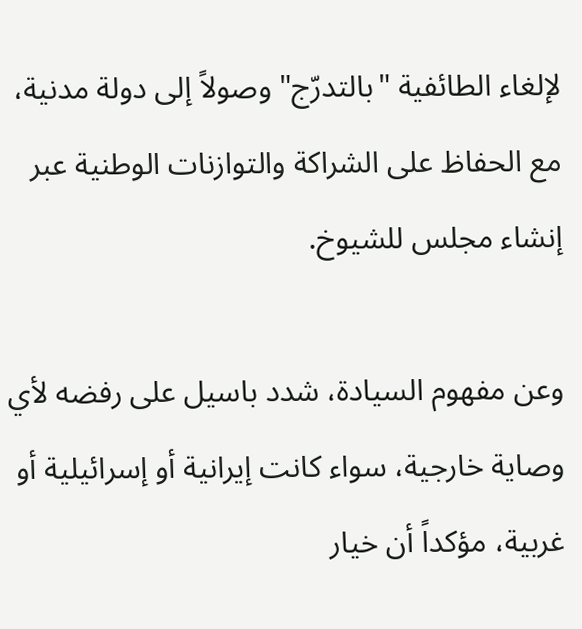لإلغاء الطائفية "بالتدرّج" وصولاً إلى دولة مدنية، مع الحفاظ على الشراكة والتوازنات الوطنية عبر إنشاء مجلس للشيوخ.

وعن مفهوم السيادة، شدد باسيل على رفضه لأي وصاية خارجية، سواء كانت إيرانية أو إسرائيلية أو غربية، مؤكداً أن خيار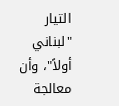التيار "لبناني أولاً"، وأن معالجة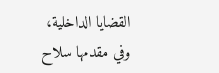القضايا الداخلية، وفي مقدمها سلاح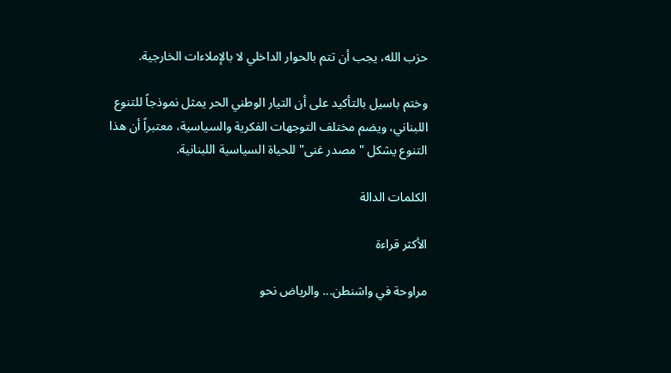حزب الله، يجب أن تتم بالحوار الداخلي لا بالإملاءات الخارجية.

وختم باسيل بالتأكيد على أن التيار الوطني الحر يمثل نموذجاً للتنوع اللبناني، ويضم مختلف التوجهات الفكرية والسياسية، معتبراً أن هذا التنوع يشكل "مصدر غنى" للحياة السياسية اللبنانية.

الكلمات الدالة

الأكثر قراءة

مراوحة في واشنطن... والرياض نحو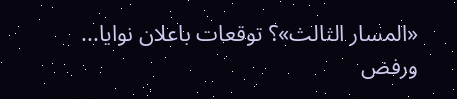«المسار الثالث»؟ توقعات باعلان نوايا... ورفض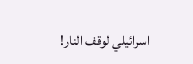اسرائيلي لوقف النار!